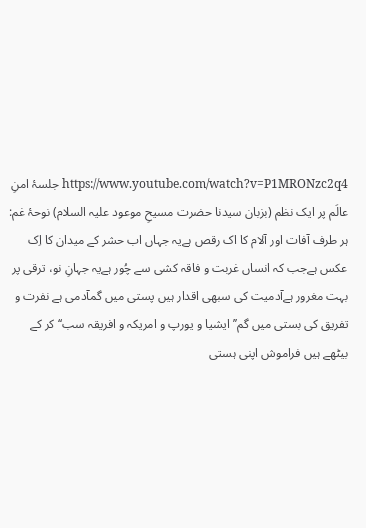https://www.youtube.com/watch?v=P1MRONzc2q4 جلسۂ امنِ عالَم پر ایک نظم (بزبان سیدنا حضرت مسیحِ موعود علیہ السلام) نوحۂ غم: ہر طرف آفات اور آلام کا اک رقص ہےیہ جہاں اب حشر کے میدان کا اِک عکس ہےجب کہ انساں غربت و فاقہ کشی سے چُور ہےیہ جہانِ نو، ترقی پر بہت مغرور ہےآدمیت کی سبھی اقدار ہیں پستی میں گمآدمی ہے نفرت و تفریق کی بستی میں گم’’ایشیا و یورپ و امریکہ و افریقہ سب‘‘کر کے بیٹھے ہیں فراموش اپنی ہستی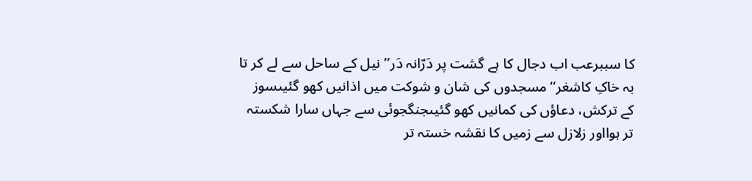کا سببرعب اب دجال کا ہے گشت پر دَرّانہ دَر’’نیل کے ساحل سے لے کر تا بہ خاکِ کاشغر‘‘مسجدوں کی شان و شوکت میں اذانیں کھو گئیںسوز کے ترکش، دعاؤں کی کمانیں کھو گئیںجنگجوئی سے جہاں سارا شکستہ تر ہوااور زلازل سے زمیں کا نقشہ خستہ تر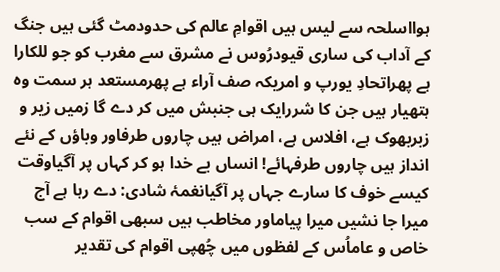ہوااسلحہ سے لیس ہیں اقوامِ عالم کی حدودمٹ گئی ہیں جنگ کے آداب کی ساری قیودرُوس نے مشرق سے مغرب کو جو للکارا ہے پھراتحادِ یورپ و امریکہ صف آراء ہے پھرمستعد ہر سمت وہ ہتھیار ہیں جن کا شررایک ہی جنبش میں کر دے گا زمیں زیر و زبربھوک ہے، افلاس ہے، امراض ہیں چاروں طرفاور وباؤں کے نئے انداز ہیں چاروں طرفہائے! انساں بے خدا ہو کر کہاں پر آگیاوقت کیسے خوف کا سارے جہاں پر آگیانغمۂ شادی: دے رہا ہے آج میرا جا نشیں میرا پیاماور مخاطب ہیں سبھی اقوام کے سب خاص و عاماُس کے لفظوں میں چُھپی اقوام کی تقدیر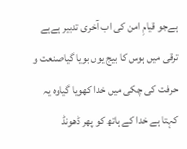ہےجو قیامِ امن کی اب آخری تدبیر ہےہے ترقی میں ہوس کا بیج یوں بویا گیاصنعت و حرفت کی چکی میں خدا کھویا گیاوہ یہ کہتا ہے خدا کے ہاتھ کو پھر ڈھونڈ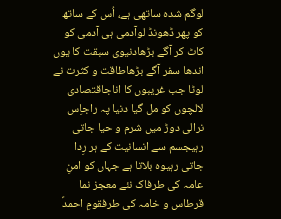لوگم شدہ ساتھی ہے، اُس کے ساتھ کو پھر ڈھونڈ لوآدمی ہی آدمی کو کاٹ کر آگے بڑھادنیوی سبقت کا یوں اندھا سفر آگے بڑھاطاقت و کثرت نے لوٹا جب غریبوں کا اناجاقتصادی لالچوں کو مل گیا دنیا پہ راجاِس نرالی دوڑ میں شرم و حیا جاتی رہیجسم سے انسانیت کے ہر رِدا جاتی رہیوہ بلاتا ہے جہاں کو امنِ عامہ کی طرفاک نئے معجز نما قرطاس و خامہ کی طرفقومِ احمدؐ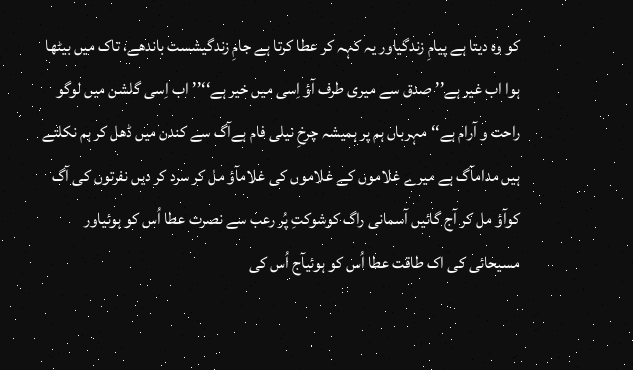کو وہ دیتا ہے پیامِ زندگیاور یہ کہہ کر عطا کرتا ہے جامِ زندگیشست باندھے، تاک میں بیٹھا ہوا اب غیر ہے’’صدق سے میری طرف آؤ اِسی میں خیر ہے‘‘’’اب اِسی گلشن میں لوگو راحت و آرام ہے‘‘مہرباں ہم پر ہمیشہ چرخِ نیلی فام ہےآگ سے کندن میں ڈھل کر ہم نکلتے ہیں مدامآگ ہے میرے غلاموں کے غلاموں کی غلامآؤ مل کر سرد کر دیں نفرتوں کی آگ کوآؤ مل کر آج گائیں آسمانی راگ کوشوکتِ پُر رعب سے نصرت عطا اُس کو ہوئیاور مسیحائی کی اک طاقت عطا اُس کو ہوئیآج اُس کی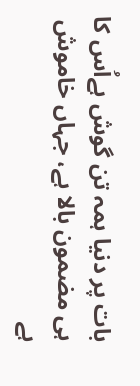بات پر دنیا ہمہ تن گوش ہےاُس کا ہی مضمون بالا ہے، جہاں خاموش ہے